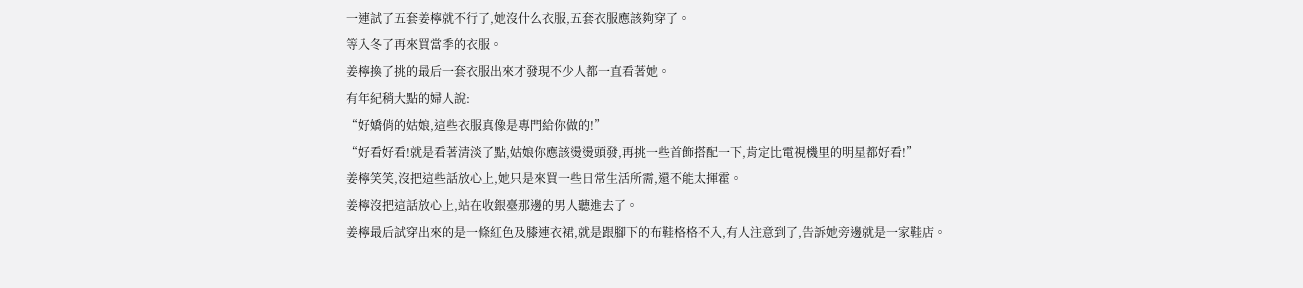一連試了五套姜檸就不行了,她沒什么衣服,五套衣服應該夠穿了。
等入冬了再來買當季的衣服。
姜檸換了挑的最后一套衣服出來才發現不少人都一直看著她。
有年紀稍大點的婦人說:
“好嬌俏的姑娘,這些衣服真像是專門給你做的!”
“好看好看!就是看著清淡了點,姑娘你應該燙燙頭發,再挑一些首飾搭配一下,肯定比電視機里的明星都好看!”
姜檸笑笑,沒把這些話放心上,她只是來買一些日常生活所需,還不能太揮霍。
姜檸沒把這話放心上,站在收銀臺那邊的男人聽進去了。
姜檸最后試穿出來的是一條紅色及膝連衣裙,就是跟腳下的布鞋格格不入,有人注意到了,告訴她旁邊就是一家鞋店。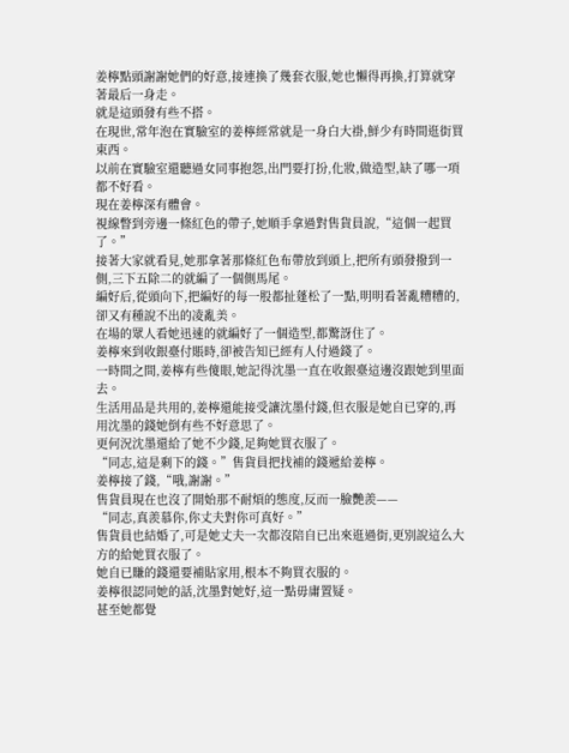姜檸點頭謝謝她們的好意,接連換了幾套衣服,她也懶得再換,打算就穿著最后一身走。
就是這頭發有些不搭。
在現世,常年泡在實驗室的姜檸經常就是一身白大褂,鮮少有時間逛街買東西。
以前在實驗室還聽過女同事抱怨,出門要打扮,化妝,做造型,缺了哪一項都不好看。
現在姜檸深有體會。
視線瞥到旁邊一條紅色的帶子,她順手拿過對售貨員說,“這個一起買了。”
接著大家就看見,她那拿著那條紅色布帶放到頭上,把所有頭發撥到一側,三下五除二的就編了一個側馬尾。
編好后,從頭向下,把編好的每一股都扯蓬松了一點,明明看著亂糟糟的,卻又有種說不出的凌亂美。
在場的眾人看她迅速的就編好了一個造型,都驚訝住了。
姜檸來到收銀臺付賬時,卻被告知已經有人付過錢了。
一時間之間,姜檸有些傻眼,她記得沈墨一直在收銀臺這邊沒跟她到里面去。
生活用品是共用的,姜檸還能接受讓沈墨付錢,但衣服是她自已穿的,再用沈墨的錢她倒有些不好意思了。
更何況沈墨還給了她不少錢,足夠她買衣服了。
“同志,這是剩下的錢。”售貨員把找補的錢遞給姜檸。
姜檸接了錢,“哦,謝謝。”
售貨員現在也沒了開始那不耐煩的態度,反而一臉艷羨——
“同志,真羨慕你,你丈夫對你可真好。”
售貨員也結婚了,可是她丈夫一次都沒陪自已出來逛過街,更別說這么大方的給她買衣服了。
她自已賺的錢還要補貼家用,根本不夠買衣服的。
姜檸很認同她的話,沈墨對她好,這一點毋庸置疑。
甚至她都覺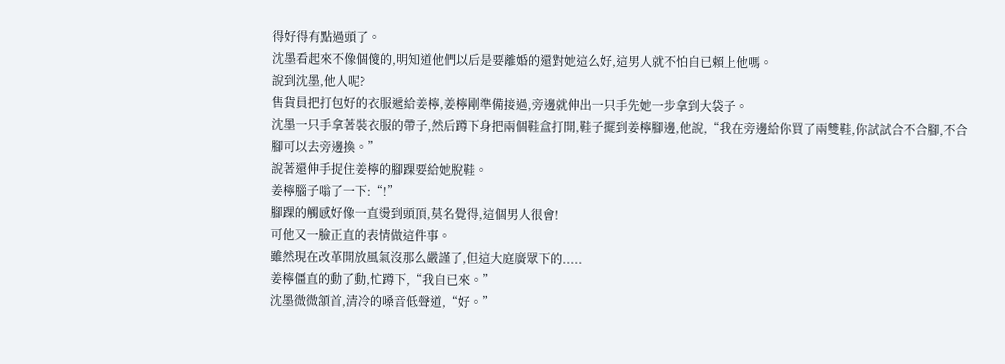得好得有點過頭了。
沈墨看起來不像個傻的,明知道他們以后是要離婚的還對她這么好,這男人就不怕自已賴上他嗎。
說到沈墨,他人呢?
售貨員把打包好的衣服遞給姜檸,姜檸剛準備接過,旁邊就伸出一只手先她一步拿到大袋子。
沈墨一只手拿著裝衣服的帶子,然后蹲下身把兩個鞋盒打開,鞋子擺到姜檸腳邊,他說,“我在旁邊給你買了兩雙鞋,你試試合不合腳,不合腳可以去旁邊換。”
說著還伸手捉住姜檸的腳踝要給她脫鞋。
姜檸腦子嗡了一下:“!”
腳踝的觸感好像一直燙到頭頂,莫名覺得,這個男人很會!
可他又一臉正直的表情做這件事。
雖然現在改革開放風氣沒那么嚴謹了,但這大庭廣眾下的.....
姜檸僵直的動了動,忙蹲下,“我自已來。”
沈墨微微頷首,清冷的嗓音低聲道,“好。”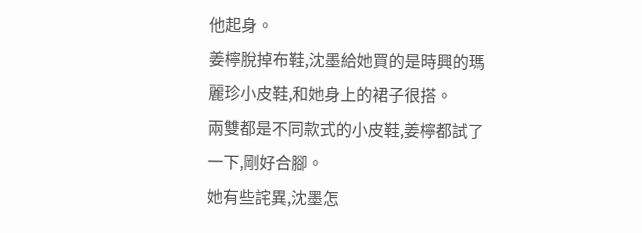他起身。
姜檸脫掉布鞋,沈墨給她買的是時興的瑪麗珍小皮鞋,和她身上的裙子很搭。
兩雙都是不同款式的小皮鞋,姜檸都試了一下,剛好合腳。
她有些詫異,沈墨怎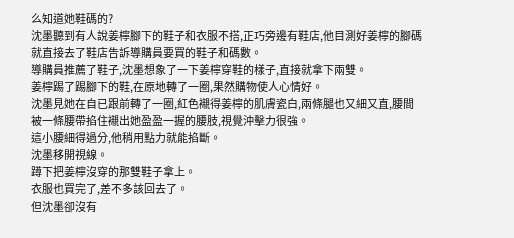么知道她鞋碼的?
沈墨聽到有人說姜檸腳下的鞋子和衣服不搭,正巧旁邊有鞋店,他目測好姜檸的腳碼就直接去了鞋店告訴導購員要買的鞋子和碼數。
導購員推薦了鞋子,沈墨想象了一下姜檸穿鞋的樣子,直接就拿下兩雙。
姜檸踢了踢腳下的鞋,在原地轉了一圈,果然購物使人心情好。
沈墨見她在自已跟前轉了一圈,紅色襯得姜檸的肌膚瓷白,兩條腿也又細又直,腰間被一條腰帶掐住襯出她盈盈一握的腰肢,視覺沖擊力很強。
這小腰細得過分,他稍用點力就能掐斷。
沈墨移開視線。
蹲下把姜檸沒穿的那雙鞋子拿上。
衣服也買完了,差不多該回去了。
但沈墨卻沒有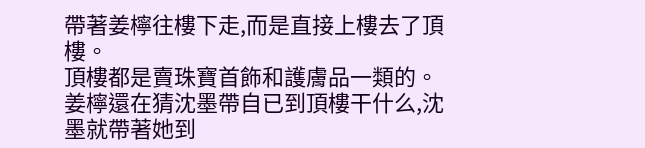帶著姜檸往樓下走,而是直接上樓去了頂樓。
頂樓都是賣珠寶首飾和護膚品一類的。
姜檸還在猜沈墨帶自已到頂樓干什么,沈墨就帶著她到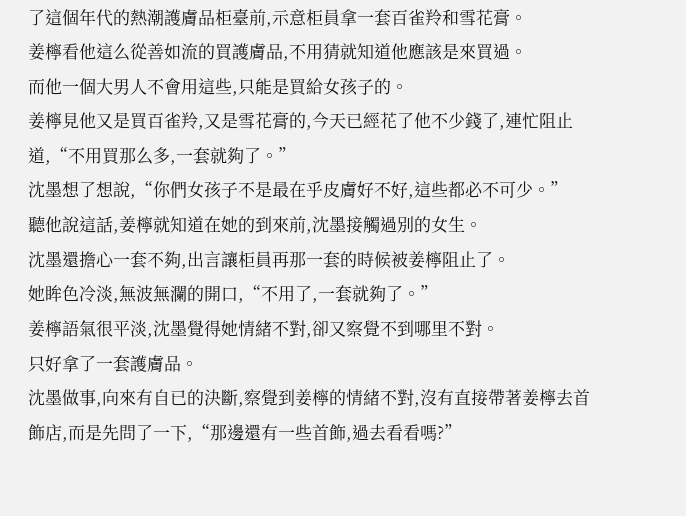了這個年代的熱潮護膚品柜臺前,示意柜員拿一套百雀羚和雪花膏。
姜檸看他這么從善如流的買護膚品,不用猜就知道他應該是來買過。
而他一個大男人不會用這些,只能是買給女孩子的。
姜檸見他又是買百雀羚,又是雪花膏的,今天已經花了他不少錢了,連忙阻止道,“不用買那么多,一套就夠了。”
沈墨想了想說,“你們女孩子不是最在乎皮膚好不好,這些都必不可少。”
聽他說這話,姜檸就知道在她的到來前,沈墨接觸過別的女生。
沈墨還擔心一套不夠,出言讓柜員再那一套的時候被姜檸阻止了。
她眸色冷淡,無波無瀾的開口,“不用了,一套就夠了。”
姜檸語氣很平淡,沈墨覺得她情緒不對,卻又察覺不到哪里不對。
只好拿了一套護膚品。
沈墨做事,向來有自已的決斷,察覺到姜檸的情緒不對,沒有直接帶著姜檸去首飾店,而是先問了一下,“那邊還有一些首飾,過去看看嗎?”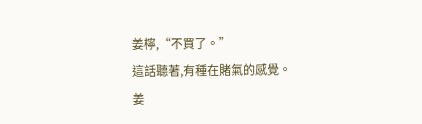姜檸,“不買了。”
這話聽著,有種在賭氣的感覺。
姜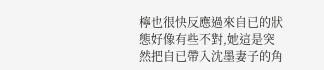檸也很快反應過來自已的狀態好像有些不對,她這是突然把自已帶入沈墨妻子的角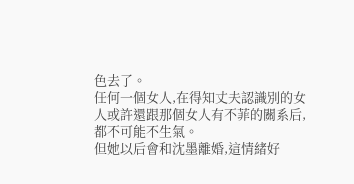色去了。
任何一個女人,在得知丈夫認識別的女人或許還跟那個女人有不菲的關系后,都不可能不生氣。
但她以后會和沈墨離婚,這情緒好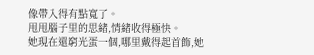像帶入得有點寬了。
甩甩腦子里的思緒,情緒收得極快。
她現在還窮光蛋一個,哪里戴得起首飾,她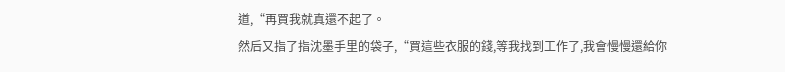道,“再買我就真還不起了。
然后又指了指沈墨手里的袋子,“買這些衣服的錢,等我找到工作了,我會慢慢還給你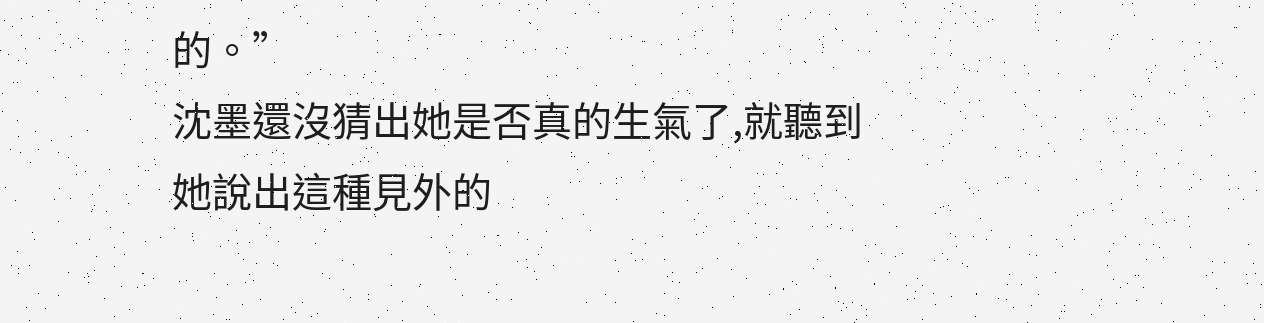的。”
沈墨還沒猜出她是否真的生氣了,就聽到她說出這種見外的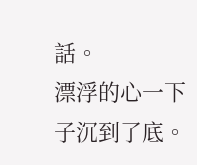話。
漂浮的心一下子沉到了底。